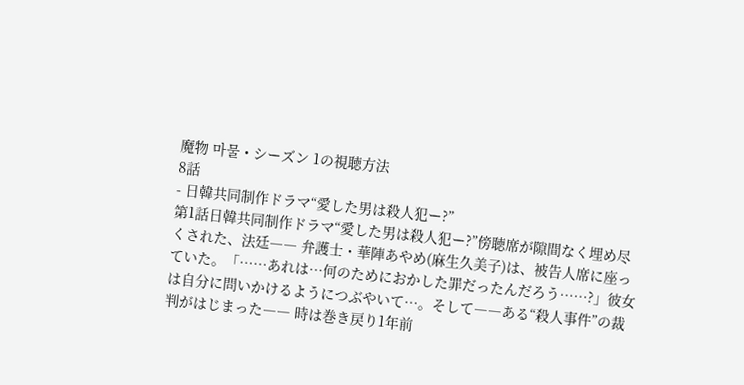魔物 마물 • シーズン 1の視聴方法
8話
- 日韓共同制作ドラマ“愛した男は殺人犯ー?”
第1話日韓共同制作ドラマ“愛した男は殺人犯ー?”傍聴席が隙間なく埋め尽くされた、法廷―― 弁護士・華陣あやめ(麻生久美子)は、被告人席に座っていた。「……あれは…何のためにおかした罪だったんだろう……?」彼女は自分に問いかけるようにつぶやいて…。そして――ある“殺人事件”の裁判がはじまった―― 時は巻き戻り1年前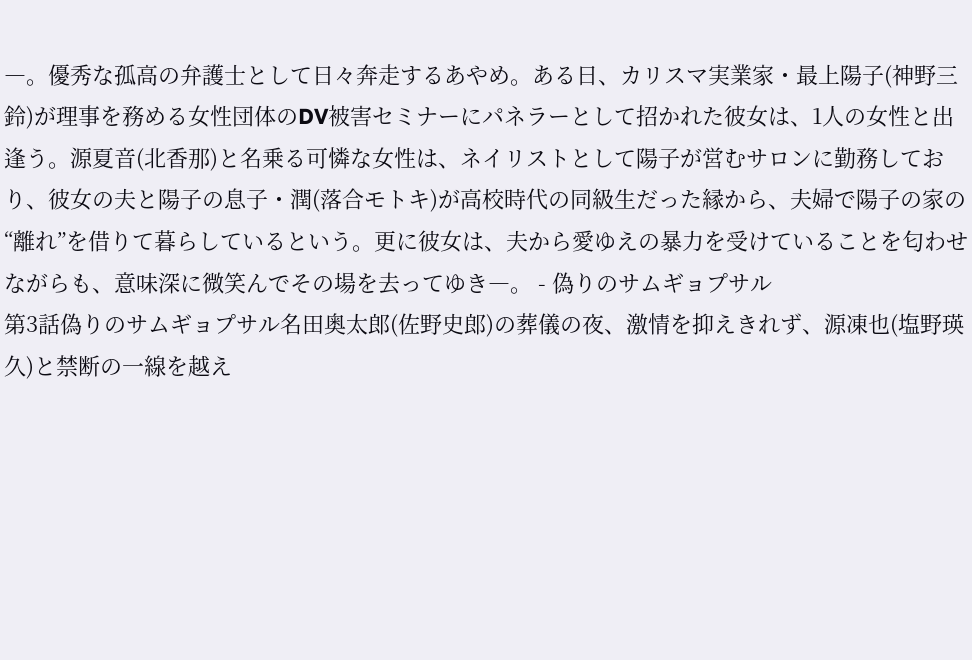―。優秀な孤高の弁護士として日々奔走するあやめ。ある日、カリスマ実業家・最上陽子(神野三鈴)が理事を務める女性団体のDV被害セミナーにパネラーとして招かれた彼女は、1人の女性と出逢う。源夏音(北香那)と名乗る可憐な女性は、ネイリストとして陽子が営むサロンに勤務しており、彼女の夫と陽子の息子・潤(落合モトキ)が高校時代の同級生だった縁から、夫婦で陽子の家の“離れ”を借りて暮らしているという。更に彼女は、夫から愛ゆえの暴力を受けていることを匂わせながらも、意味深に微笑んでその場を去ってゆき―。 - 偽りのサムギョプサル
第3話偽りのサムギョプサル名田奥太郎(佐野史郎)の葬儀の夜、激情を抑えきれず、源凍也(塩野瑛久)と禁断の一線を越え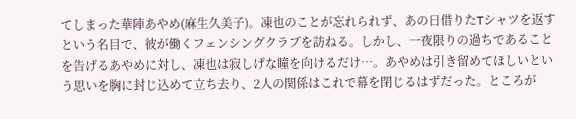てしまった華陣あやめ(麻生久美子)。凍也のことが忘れられず、あの日借りたTシャツを返すという名目で、彼が働くフェンシングクラブを訪ねる。しかし、一夜限りの過ちであることを告げるあやめに対し、凍也は寂しげな瞳を向けるだけ…。あやめは引き留めてほしいという思いを胸に封じ込めて立ち去り、2人の関係はこれで幕を閉じるはずだった。ところが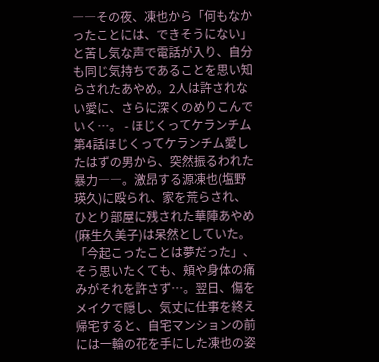――その夜、凍也から「何もなかったことには、できそうにない」と苦し気な声で電話が入り、自分も同じ気持ちであることを思い知らされたあやめ。2人は許されない愛に、さらに深くのめりこんでいく…。 - ほじくってケランチム
第4話ほじくってケランチム愛したはずの男から、突然振るわれた暴力――。激昂する源凍也(塩野瑛久)に殴られ、家を荒らされ、ひとり部屋に残された華陣あやめ(麻生久美子)は呆然としていた。「今起こったことは夢だった」、そう思いたくても、頬や身体の痛みがそれを許さず…。翌日、傷をメイクで隠し、気丈に仕事を終え帰宅すると、自宅マンションの前には一輪の花を手にした凍也の姿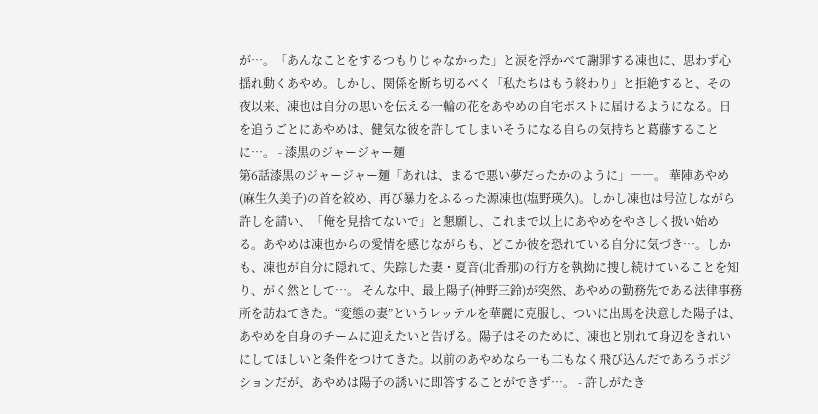が…。「あんなことをするつもりじゃなかった」と涙を浮かべて謝罪する凍也に、思わず心揺れ動くあやめ。しかし、関係を断ち切るべく「私たちはもう終わり」と拒絶すると、その夜以来、凍也は自分の思いを伝える一輪の花をあやめの自宅ポストに届けるようになる。日を追うごとにあやめは、健気な彼を許してしまいそうになる自らの気持ちと葛藤することに…。 - 漆黒のジャージャー麺
第6話漆黒のジャージャー麺「あれは、まるで悪い夢だったかのように」――。 華陣あやめ(麻生久美子)の首を絞め、再び暴力をふるった源凍也(塩野瑛久)。しかし凍也は号泣しながら許しを請い、「俺を見捨てないで」と懇願し、これまで以上にあやめをやさしく扱い始める。あやめは凍也からの愛情を感じながらも、どこか彼を恐れている自分に気づき…。しかも、凍也が自分に隠れて、失踪した妻・夏音(北香那)の行方を執拗に捜し続けていることを知り、がく然として…。 そんな中、最上陽子(神野三鈴)が突然、あやめの勤務先である法律事務所を訪ねてきた。“変態の妻”というレッテルを華麗に克服し、ついに出馬を決意した陽子は、あやめを自身のチームに迎えたいと告げる。陽子はそのために、凍也と別れて身辺をきれいにしてほしいと条件をつけてきた。以前のあやめなら一も二もなく飛び込んだであろうポジションだが、あやめは陽子の誘いに即答することができず…。 - 許しがたき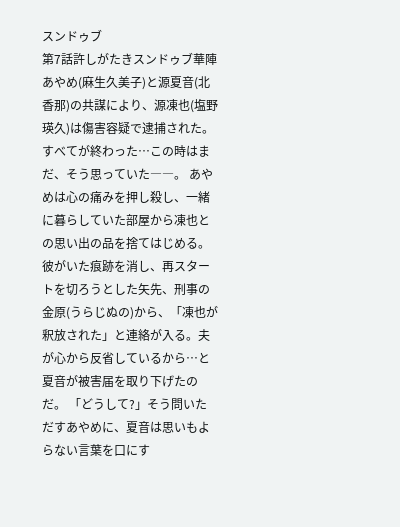スンドゥブ
第7話許しがたきスンドゥブ華陣あやめ(麻生久美子)と源夏音(北香那)の共謀により、源凍也(塩野瑛久)は傷害容疑で逮捕された。すべてが終わった…この時はまだ、そう思っていた――。 あやめは心の痛みを押し殺し、一緒に暮らしていた部屋から凍也との思い出の品を捨てはじめる。彼がいた痕跡を消し、再スタートを切ろうとした矢先、刑事の金原(うらじぬの)から、「凍也が釈放された」と連絡が入る。夫が心から反省しているから…と夏音が被害届を取り下げたのだ。 「どうして?」そう問いただすあやめに、夏音は思いもよらない言葉を口にす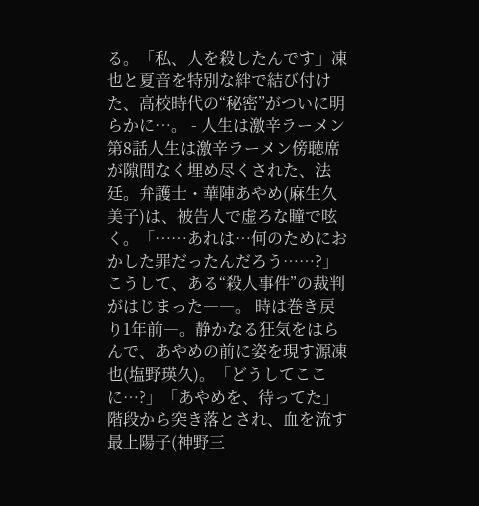る。「私、人を殺したんです」凍也と夏音を特別な絆で結び付けた、高校時代の“秘密”がついに明らかに…。 - 人生は激辛ラーメン
第8話人生は激辛ラーメン傍聴席が隙間なく埋め尽くされた、法廷。弁護士・華陣あやめ(麻生久美子)は、被告人で虚ろな瞳で呟く。「……あれは…何のためにおかした罪だったんだろう……?」こうして、ある“殺人事件”の裁判がはじまった――。 時は巻き戻り1年前―。静かなる狂気をはらんで、あやめの前に姿を現す源凍也(塩野瑛久)。「どうしてここに…?」「あやめを、待ってた」 階段から突き落とされ、血を流す最上陽子(神野三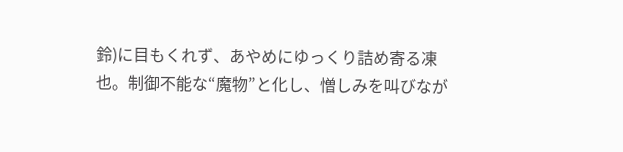鈴)に目もくれず、あやめにゆっくり詰め寄る凍也。制御不能な“魔物”と化し、憎しみを叫びなが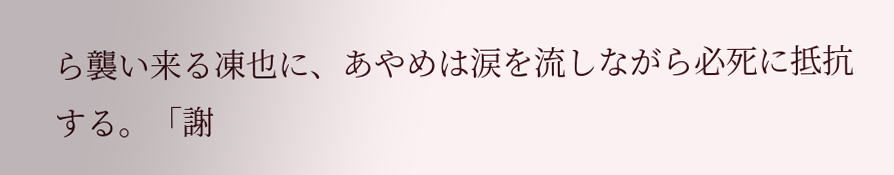ら襲い来る凍也に、あやめは涙を流しながら必死に抵抗する。「謝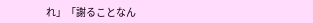れ」「謝ることなん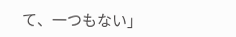て、一つもない」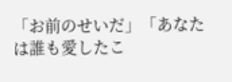「お前のせいだ」「あなたは誰も愛したこ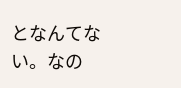となんてない。なの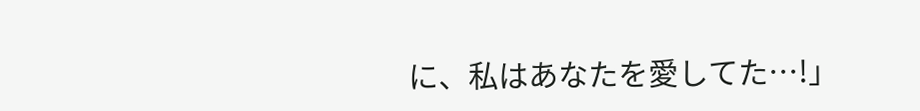に、私はあなたを愛してた…!」